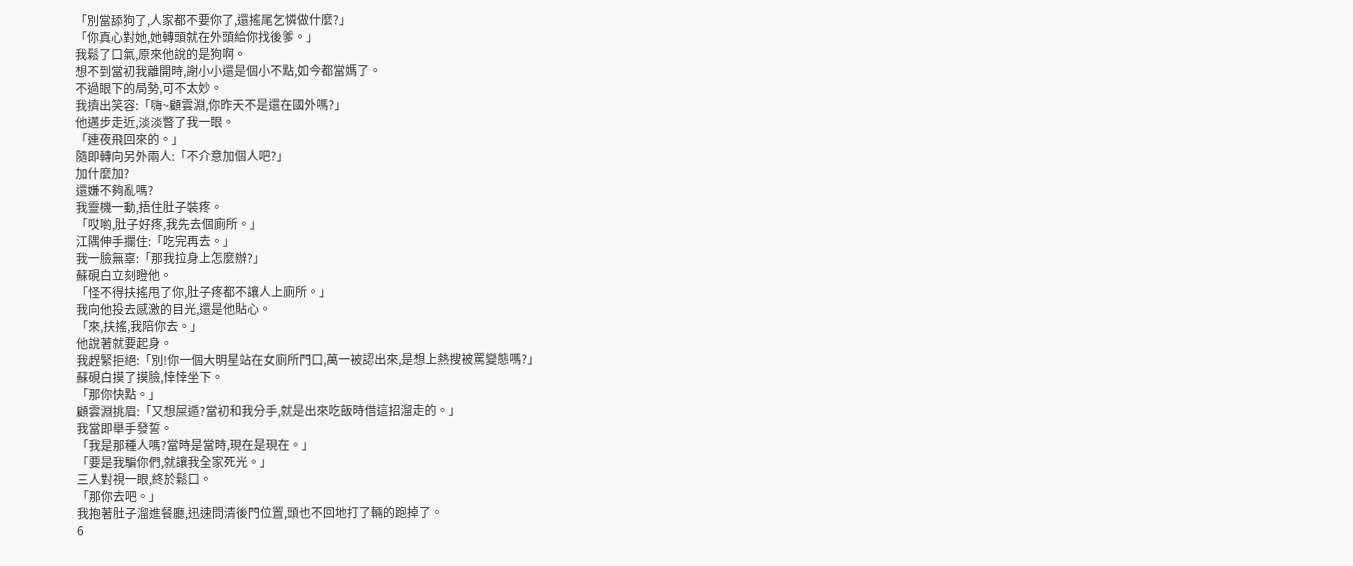「別當舔狗了,人家都不要你了,還搖尾乞憐做什麼?」
「你真心對她,她轉頭就在外頭給你找後爹。」
我鬆了口氣,原來他說的是狗啊。
想不到當初我離開時,謝小小還是個小不點,如今都當媽了。
不過眼下的局勢,可不太妙。
我擠出笑容:「嗨~顧雲淵,你昨天不是還在國外嗎?」
他邁步走近,淡淡瞥了我一眼。
「連夜飛回來的。」
隨即轉向另外兩人:「不介意加個人吧?」
加什麼加?
還嫌不夠亂嗎?
我靈機一動,捂住肚子裝疼。
「哎喲,肚子好疼,我先去個廁所。」
江隅伸手攔住:「吃完再去。」
我一臉無辜:「那我拉身上怎麼辦?」
蘇硯白立刻瞪他。
「怪不得扶搖甩了你,肚子疼都不讓人上廁所。」
我向他投去感激的目光,還是他貼心。
「來,扶搖,我陪你去。」
他說著就要起身。
我趕緊拒絕:「別!你一個大明星站在女廁所門口,萬一被認出來,是想上熱搜被罵變態嗎?」
蘇硯白摸了摸臉,悻悻坐下。
「那你快點。」
顧雲淵挑眉:「又想屎遁?當初和我分手,就是出來吃飯時借這招溜走的。」
我當即舉手發誓。
「我是那種人嗎?當時是當時,現在是現在。」
「要是我騙你們,就讓我全家死光。」
三人對視一眼,終於鬆口。
「那你去吧。」
我抱著肚子溜進餐廳,迅速問清後門位置,頭也不回地打了輛的跑掉了。
6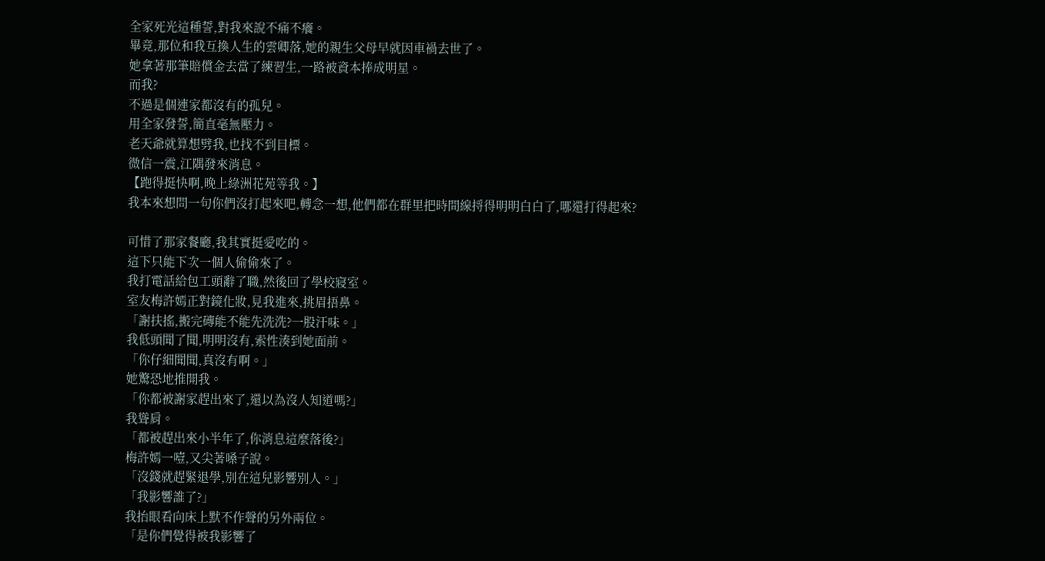全家死光這種誓,對我來說不痛不癢。
畢竟,那位和我互換人生的雲卿落,她的親生父母早就因車禍去世了。
她拿著那筆賠償金去當了練習生,一路被資本捧成明星。
而我?
不過是個連家都沒有的孤兒。
用全家發誓,簡直毫無壓力。
老天爺就算想劈我,也找不到目標。
微信一震,江隅發來消息。
【跑得挺快啊,晚上綠洲花苑等我。】
我本來想問一句你們沒打起來吧,轉念一想,他們都在群里把時間線捋得明明白白了,哪還打得起來?

可惜了那家餐廳,我其實挺愛吃的。
這下只能下次一個人偷偷來了。
我打電話給包工頭辭了職,然後回了學校寢室。
室友梅許嫣正對鏡化妝,見我進來,挑眉捂鼻。
「謝扶搖,搬完磚能不能先洗洗?一股汗味。」
我低頭聞了聞,明明沒有,索性湊到她面前。
「你仔細聞聞,真沒有啊。」
她驚恐地推開我。
「你都被謝家趕出來了,還以為沒人知道嗎?」
我聳肩。
「都被趕出來小半年了,你消息這麼落後?」
梅許嫣一噎,又尖著嗓子說。
「沒錢就趕緊退學,別在這兒影響別人。」
「我影響誰了?」
我抬眼看向床上默不作聲的另外兩位。
「是你們覺得被我影響了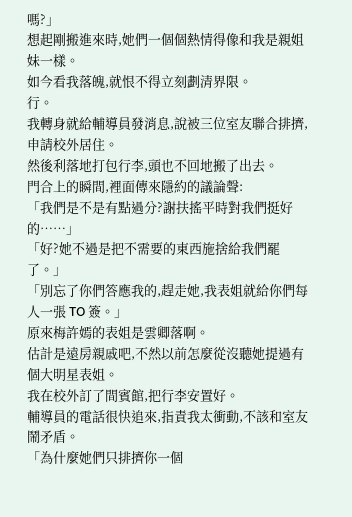嗎?」
想起剛搬進來時,她們一個個熱情得像和我是親姐妹一樣。
如今看我落魄,就恨不得立刻劃清界限。
行。
我轉身就給輔導員發消息,說被三位室友聯合排擠,申請校外居住。
然後利落地打包行李,頭也不回地搬了出去。
門合上的瞬間,裡面傳來隱約的議論聲:
「我們是不是有點過分?謝扶搖平時對我們挺好的……」
「好?她不過是把不需要的東西施捨給我們罷了。」
「別忘了你們答應我的,趕走她,我表姐就給你們每人一張 TO 簽。」
原來梅許嫣的表姐是雲卿落啊。
估計是遠房親戚吧,不然以前怎麼從沒聽她提過有個大明星表姐。
我在校外訂了間賓館,把行李安置好。
輔導員的電話很快追來,指責我太衝動,不該和室友鬧矛盾。
「為什麼她們只排擠你一個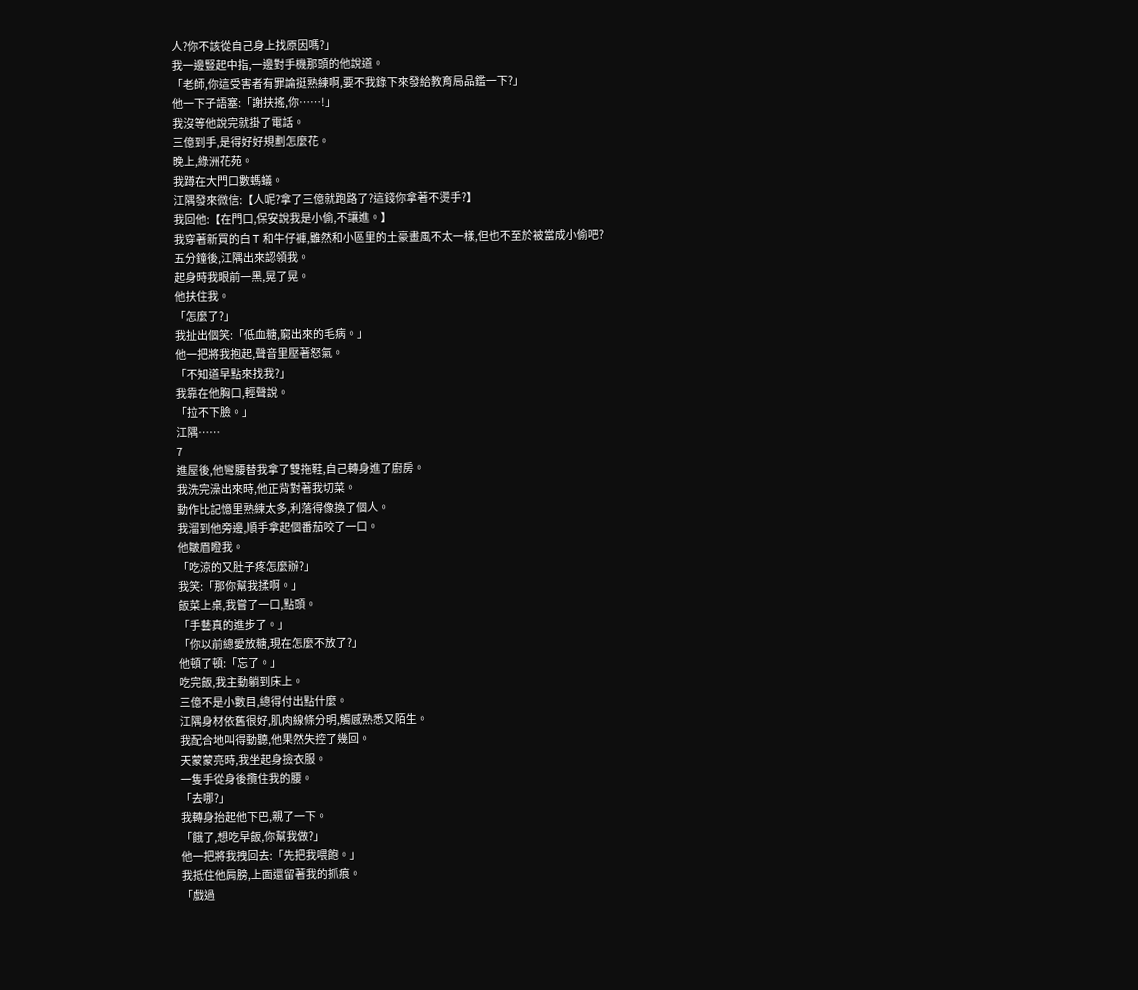人?你不該從自己身上找原因嗎?」
我一邊豎起中指,一邊對手機那頭的他說道。
「老師,你這受害者有罪論挺熟練啊,要不我錄下來發給教育局品鑑一下?」
他一下子語塞:「謝扶搖,你……!」
我沒等他說完就掛了電話。
三億到手,是得好好規劃怎麼花。
晚上,綠洲花苑。
我蹲在大門口數螞蟻。
江隅發來微信:【人呢?拿了三億就跑路了?這錢你拿著不燙手?】
我回他:【在門口,保安說我是小偷,不讓進。】
我穿著新買的白 T 和牛仔褲,雖然和小區里的土豪畫風不太一樣,但也不至於被當成小偷吧?
五分鐘後,江隅出來認領我。
起身時我眼前一黑,晃了晃。
他扶住我。
「怎麼了?」
我扯出個笑:「低血糖,窮出來的毛病。」
他一把將我抱起,聲音里壓著怒氣。
「不知道早點來找我?」
我靠在他胸口,輕聲說。
「拉不下臉。」
江隅……
7
進屋後,他彎腰替我拿了雙拖鞋,自己轉身進了廚房。
我洗完澡出來時,他正背對著我切菜。
動作比記憶里熟練太多,利落得像換了個人。
我溜到他旁邊,順手拿起個番茄咬了一口。
他皺眉瞪我。
「吃涼的又肚子疼怎麼辦?」
我笑:「那你幫我揉啊。」
飯菜上桌,我嘗了一口,點頭。
「手藝真的進步了。」
「你以前總愛放糖,現在怎麼不放了?」
他頓了頓:「忘了。」
吃完飯,我主動躺到床上。
三億不是小數目,總得付出點什麼。
江隅身材依舊很好,肌肉線條分明,觸感熟悉又陌生。
我配合地叫得動聽,他果然失控了幾回。
天蒙蒙亮時,我坐起身撿衣服。
一隻手從身後攬住我的腰。
「去哪?」
我轉身抬起他下巴,親了一下。
「餓了,想吃早飯,你幫我做?」
他一把將我拽回去:「先把我喂飽。」
我抵住他肩膀,上面還留著我的抓痕。
「戲過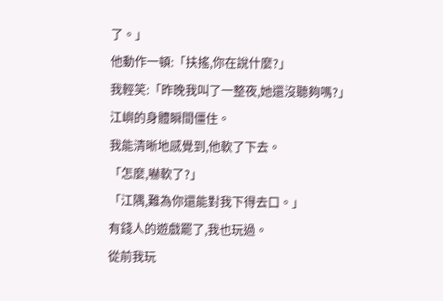了。」
他動作一頓:「扶搖,你在說什麼?」
我輕笑:「昨晚我叫了一整夜,她還沒聽夠嗎?」
江嶼的身體瞬間僵住。
我能清晰地感覺到,他軟了下去。
「怎麼,嚇軟了?」
「江隅,難為你還能對我下得去口。」
有錢人的遊戲罷了,我也玩過。
從前我玩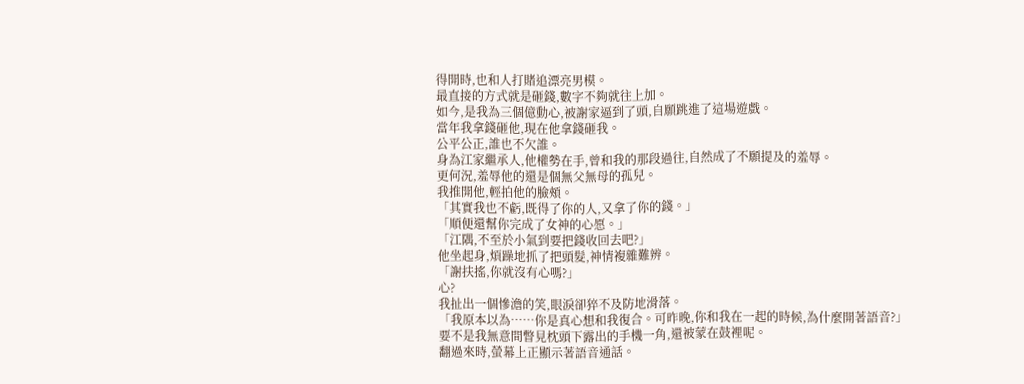得開時,也和人打賭追漂亮男模。
最直接的方式就是砸錢,數字不夠就往上加。
如今,是我為三個億動心,被謝家逼到了頭,自願跳進了這場遊戲。
當年我拿錢砸他,現在他拿錢砸我。
公平公正,誰也不欠誰。
身為江家繼承人,他權勢在手,曾和我的那段過往,自然成了不願提及的羞辱。
更何況,羞辱他的還是個無父無母的孤兒。
我推開他,輕拍他的臉頰。
「其實我也不虧,既得了你的人,又拿了你的錢。」
「順便還幫你完成了女神的心愿。」
「江隅,不至於小氣到要把錢收回去吧?」
他坐起身,煩躁地抓了把頭髮,神情複雜難辨。
「謝扶搖,你就沒有心嗎?」
心?
我扯出一個慘澹的笑,眼淚卻猝不及防地滑落。
「我原本以為……你是真心想和我復合。可昨晚,你和我在一起的時候,為什麼開著語音?」
要不是我無意間瞥見枕頭下露出的手機一角,還被蒙在鼓裡呢。
翻過來時,螢幕上正顯示著語音通話。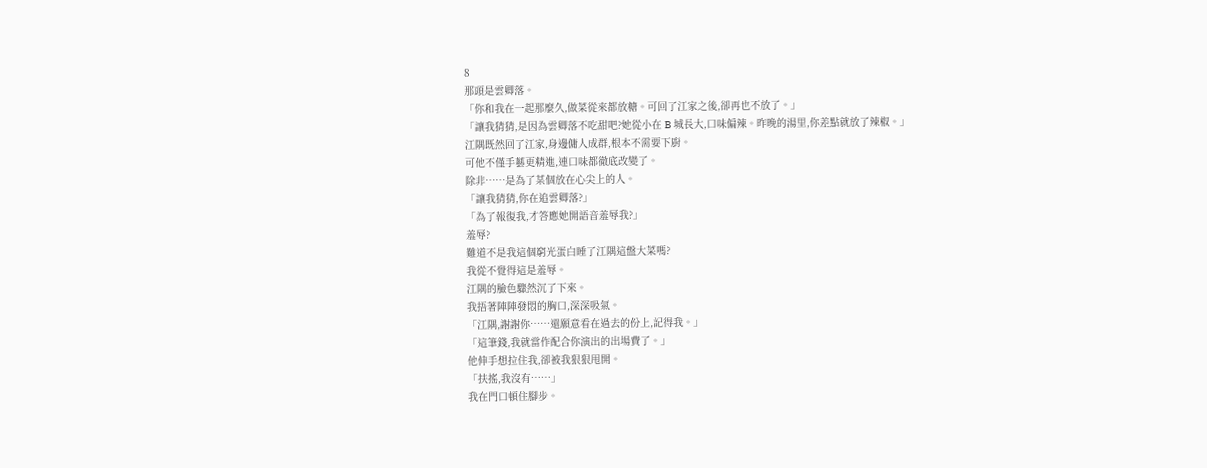8
那頭是雲卿落。
「你和我在一起那麼久,做菜從來都放糖。可回了江家之後,卻再也不放了。」
「讓我猜猜,是因為雲卿落不吃甜吧?她從小在 B 城長大,口味偏辣。昨晚的湯里,你差點就放了辣椒。」
江隅既然回了江家,身邊傭人成群,根本不需要下廚。
可他不僅手藝更精進,連口味都徹底改變了。
除非……是為了某個放在心尖上的人。
「讓我猜猜,你在追雲卿落?」
「為了報復我,才答應她開語音羞辱我?」
羞辱?
難道不是我這個窮光蛋白睡了江隅這盤大菜嗎?
我從不覺得這是羞辱。
江隅的臉色驟然沉了下來。
我捂著陣陣發悶的胸口,深深吸氣。
「江隅,謝謝你……還願意看在過去的份上,記得我。」
「這筆錢,我就當作配合你演出的出場費了。」
他伸手想拉住我,卻被我狠狠甩開。
「扶搖,我沒有……」
我在門口頓住腳步。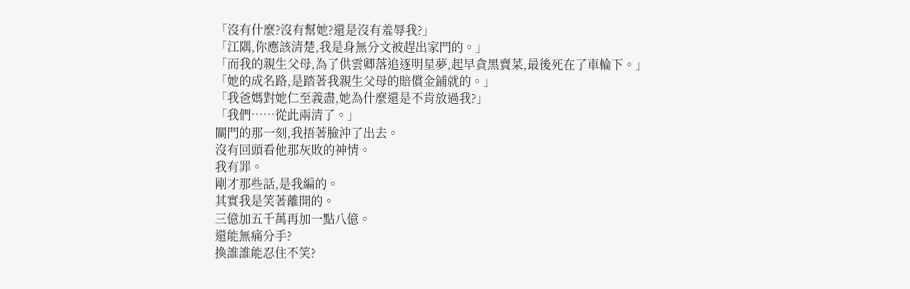「沒有什麼?沒有幫她?還是沒有羞辱我?」
「江隅,你應該清楚,我是身無分文被趕出家門的。」
「而我的親生父母,為了供雲卿落追逐明星夢,起早貪黑賣菜,最後死在了車輪下。」
「她的成名路,是踏著我親生父母的賠償金鋪就的。」
「我爸媽對她仁至義盡,她為什麼還是不肯放過我?」
「我們……從此兩清了。」
關門的那一刻,我捂著臉沖了出去。
沒有回頭看他那灰敗的神情。
我有罪。
剛才那些話,是我編的。
其實我是笑著離開的。
三億加五千萬再加一點八億。
還能無痛分手?
換誰誰能忍住不笑?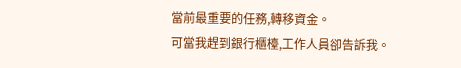當前最重要的任務,轉移資金。
可當我趕到銀行櫃檯,工作人員卻告訴我。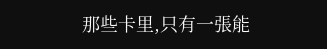那些卡里,只有一張能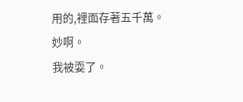用的,裡面存著五千萬。
妙啊。
我被耍了。